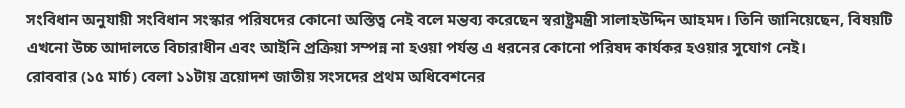সংবিধান অনুযায়ী সংবিধান সংস্কার পরিষদের কোনো অস্তিত্ব নেই বলে মন্তব্য করেছেন স্বরাষ্ট্রমন্ত্রী সালাহউদ্দিন আহমদ। তিনি জানিয়েছেন, বিষয়টি এখনো উচ্চ আদালতে বিচারাধীন এবং আইনি প্রক্রিয়া সম্পন্ন না হওয়া পর্যন্ত এ ধরনের কোনো পরিষদ কার্যকর হওয়ার সুযোগ নেই।
রোববার (১৫ মার্চ) বেলা ১১টায় ত্রয়োদশ জাতীয় সংসদের প্রথম অধিবেশনের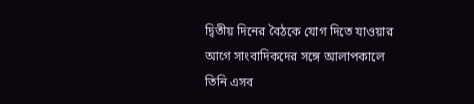দ্বিতীয় দিনের বৈঠকে যোগ দিতে যাওয়ার আগে সাংবাদিকদের সঙ্গে আলাপকালে তিনি এসব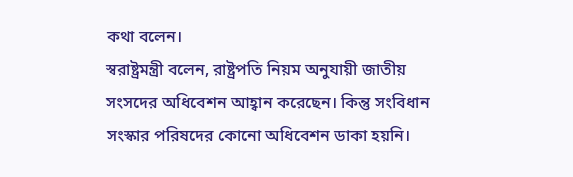কথা বলেন।
স্বরাষ্ট্রমন্ত্রী বলেন, রাষ্ট্রপতি নিয়ম অনুযায়ী জাতীয় সংসদের অধিবেশন আহ্বান করেছেন। কিন্তু সংবিধান সংস্কার পরিষদের কোনো অধিবেশন ডাকা হয়নি।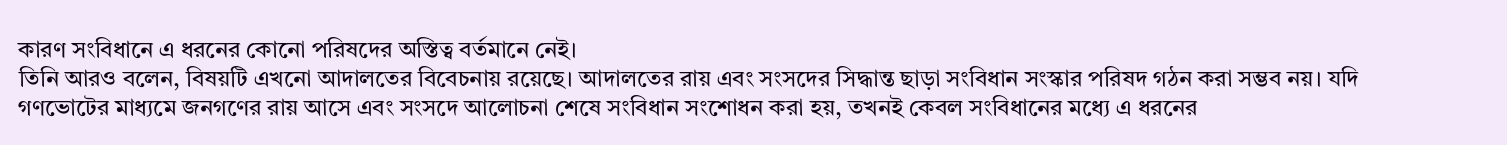কারণ সংবিধানে এ ধরনের কোনো পরিষদের অস্তিত্ব বর্তমানে নেই।
তিনি আরও বলেন, বিষয়টি এখনো আদালতের বিবেচনায় রয়েছে। আদালতের রায় এবং সংসদের সিদ্ধান্ত ছাড়া সংবিধান সংস্কার পরিষদ গঠন করা সম্ভব নয়। যদি গণভোটের মাধ্যমে জনগণের রায় আসে এবং সংসদে আলোচনা শেষে সংবিধান সংশোধন করা হয়, তখনই কেবল সংবিধানের মধ্যে এ ধরনের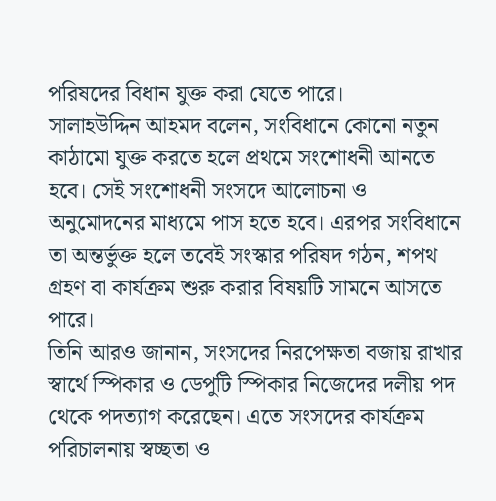পরিষদের বিধান যুক্ত করা যেতে পারে।
সালাহউদ্দিন আহমদ বলেন, সংবিধানে কোনো নতুন কাঠামো যুক্ত করতে হলে প্রথমে সংশোধনী আনতে হবে। সেই সংশোধনী সংসদে আলোচনা ও অনুমোদনের মাধ্যমে পাস হতে হবে। এরপর সংবিধানে তা অন্তর্ভুক্ত হলে তবেই সংস্কার পরিষদ গঠন, শপথ গ্রহণ বা কার্যক্রম শুরু করার বিষয়টি সামনে আসতে পারে।
তিনি আরও জানান, সংসদের নিরপেক্ষতা বজায় রাখার স্বার্থে স্পিকার ও ডেপুটি স্পিকার নিজেদের দলীয় পদ থেকে পদত্যাগ করেছেন। এতে সংসদের কার্যক্রম পরিচালনায় স্বচ্ছতা ও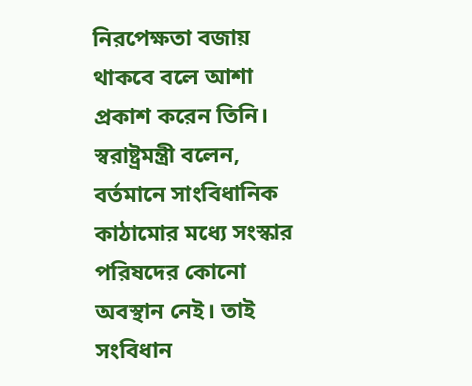নিরপেক্ষতা বজায় থাকবে বলে আশা প্রকাশ করেন তিনি।
স্বরাষ্ট্রমন্ত্রী বলেন, বর্তমানে সাংবিধানিক কাঠামোর মধ্যে সংস্কার পরিষদের কোনো অবস্থান নেই। তাই সংবিধান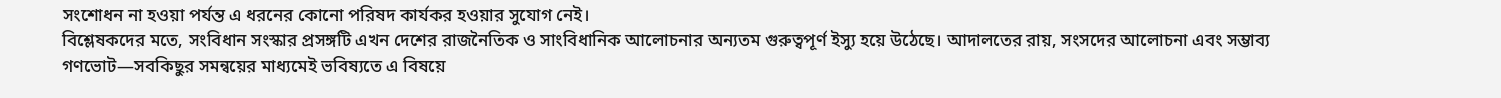সংশোধন না হওয়া পর্যন্ত এ ধরনের কোনো পরিষদ কার্যকর হওয়ার সুযোগ নেই।
বিশ্লেষকদের মতে, সংবিধান সংস্কার প্রসঙ্গটি এখন দেশের রাজনৈতিক ও সাংবিধানিক আলোচনার অন্যতম গুরুত্বপূর্ণ ইস্যু হয়ে উঠেছে। আদালতের রায়, সংসদের আলোচনা এবং সম্ভাব্য গণভোট—সবকিছুর সমন্বয়ের মাধ্যমেই ভবিষ্যতে এ বিষয়ে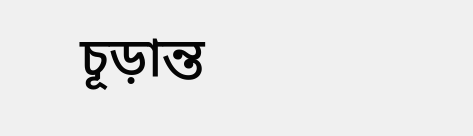চূড়ান্ত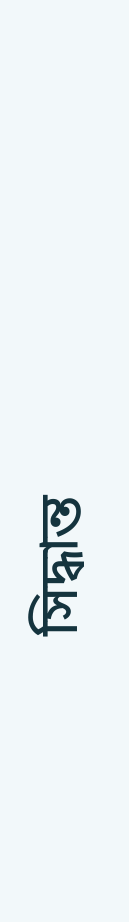সিদ্ধান্ত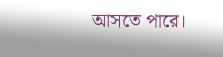আসতে পারে।